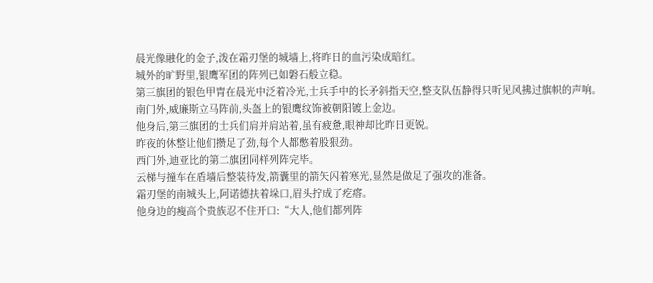晨光像融化的金子,泼在霜刃堡的城墙上,将昨日的血污染成暗红。
城外的旷野里,银鹰军团的阵列已如磐石般立稳。
第三旗团的银色甲胄在晨光中泛着冷光,士兵手中的长矛斜指天空,整支队伍静得只听见风拂过旗帜的声响。
南门外,威廉斯立马阵前,头盔上的银鹰纹饰被朝阳镀上金边。
他身后,第三旗团的士兵们肩并肩站着,虽有疲惫,眼神却比昨日更锐。
昨夜的休整让他们攒足了劲,每个人都憋着股狠劲。
西门外,迪亚比的第二旗团同样列阵完毕。
云梯与撞车在盾墙后整装待发,箭囊里的箭矢闪着寒光,显然是做足了强攻的准备。
霜刃堡的南城头上,阿诺德扶着垛口,眉头拧成了疙瘩。
他身边的瘦高个贵族忍不住开口:“大人,他们都列阵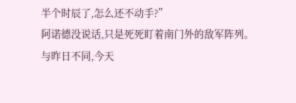半个时辰了,怎么还不动手?”
阿诺德没说话,只是死死盯着南门外的敌军阵列。
与昨日不同,今天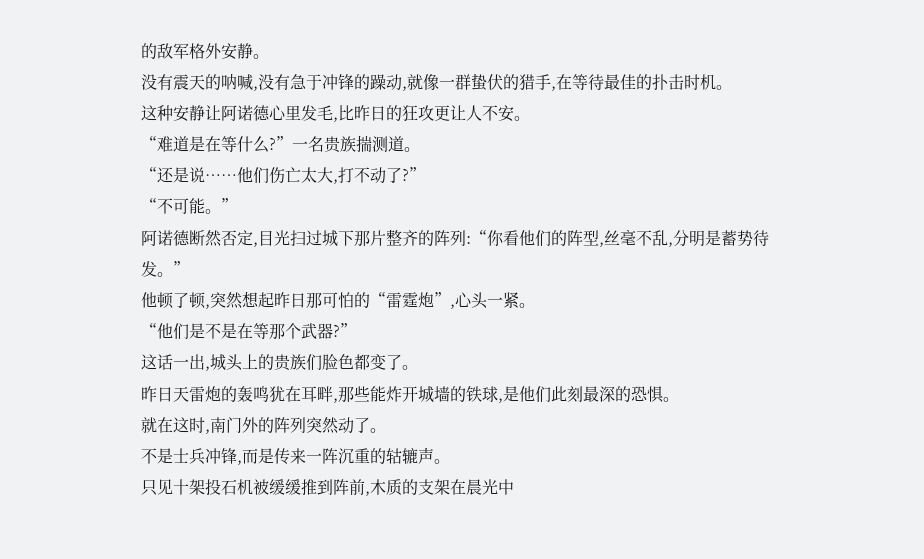的敌军格外安静。
没有震天的呐喊,没有急于冲锋的躁动,就像一群蛰伏的猎手,在等待最佳的扑击时机。
这种安静让阿诺德心里发毛,比昨日的狂攻更让人不安。
“难道是在等什么?”一名贵族揣测道。
“还是说……他们伤亡太大,打不动了?”
“不可能。”
阿诺德断然否定,目光扫过城下那片整齐的阵列:“你看他们的阵型,丝毫不乱,分明是蓄势待发。”
他顿了顿,突然想起昨日那可怕的“雷霆炮”,心头一紧。
“他们是不是在等那个武器?”
这话一出,城头上的贵族们脸色都变了。
昨日天雷炮的轰鸣犹在耳畔,那些能炸开城墙的铁球,是他们此刻最深的恐惧。
就在这时,南门外的阵列突然动了。
不是士兵冲锋,而是传来一阵沉重的轱辘声。
只见十架投石机被缓缓推到阵前,木质的支架在晨光中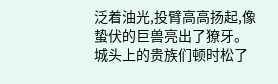泛着油光,投臂高高扬起,像蛰伏的巨兽亮出了獠牙。
城头上的贵族们顿时松了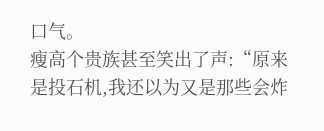口气。
瘦高个贵族甚至笑出了声:“原来是投石机,我还以为又是那些会炸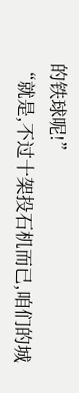的铁球呢!”
“就是,不过十架投石机而已,咱们的城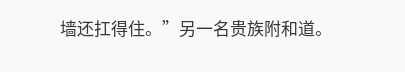墙还扛得住。”另一名贵族附和道。